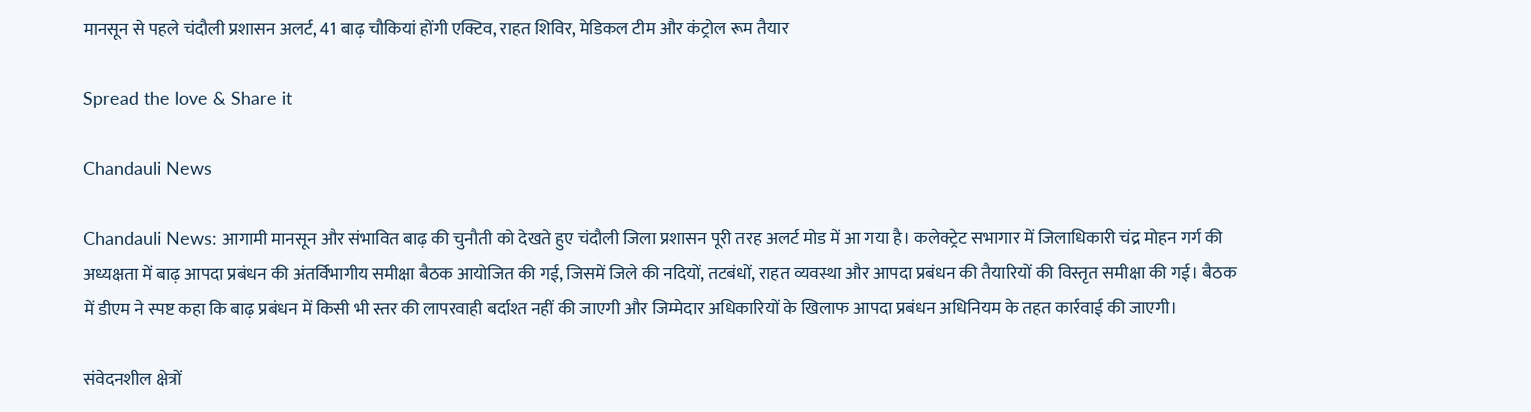मानसून से पहले चंदौली प्रशासन अलर्ट, 41 बाढ़ चौकियां होंगी एक्टिव, राहत शिविर, मेडिकल टीम और कंट्रोल रूम तैयार

Spread the love & Share it

Chandauli News

Chandauli News: आगामी मानसून और संभावित बाढ़ की चुनौती को देखते हुए चंदौली जिला प्रशासन पूरी तरह अलर्ट मोड में आ गया है। कलेक्ट्रेट सभागार में जिलाधिकारी चंद्र मोहन गर्ग की अध्यक्षता में बाढ़ आपदा प्रबंधन की अंतर्विभागीय समीक्षा बैठक आयोजित की गई, जिसमें जिले की नदियों, तटबंधों, राहत व्यवस्था और आपदा प्रबंधन की तैयारियों की विस्तृत समीक्षा की गई। बैठक में डीएम ने स्पष्ट कहा कि बाढ़ प्रबंधन में किसी भी स्तर की लापरवाही बर्दाश्त नहीं की जाएगी और जिम्मेदार अधिकारियों के खिलाफ आपदा प्रबंधन अधिनियम के तहत कार्रवाई की जाएगी।

संवेदनशील क्षेत्रों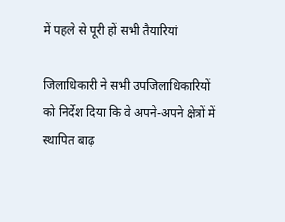में पहले से पूरी हों सभी तैयारियां

जिलाधिकारी ने सभी उपजिलाधिकारियों को निर्देश दिया कि वे अपने-अपने क्षेत्रों में स्थापित बाढ़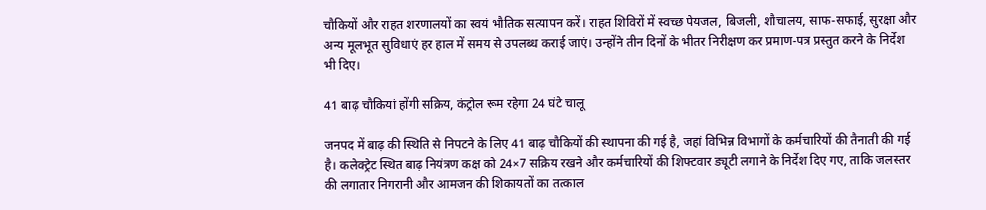चौकियों और राहत शरणालयों का स्वयं भौतिक सत्यापन करें। राहत शिविरों में स्वच्छ पेयजल, बिजली, शौचालय, साफ-सफाई, सुरक्षा और अन्य मूलभूत सुविधाएं हर हाल में समय से उपलब्ध कराई जाएं। उन्होंने तीन दिनों के भीतर निरीक्षण कर प्रमाण-पत्र प्रस्तुत करने के निर्देश भी दिए।

41 बाढ़ चौकियां होंगी सक्रिय, कंट्रोल रूम रहेगा 24 घंटे चालू

जनपद में बाढ़ की स्थिति से निपटने के लिए 41 बाढ़ चौकियों की स्थापना की गई है, जहां विभिन्न विभागों के कर्मचारियों की तैनाती की गई है। कलेक्ट्रेट स्थित बाढ़ नियंत्रण कक्ष को 24×7 सक्रिय रखने और कर्मचारियों की शिफ्टवार ड्यूटी लगाने के निर्देश दिए गए, ताकि जलस्तर की लगातार निगरानी और आमजन की शिकायतों का तत्काल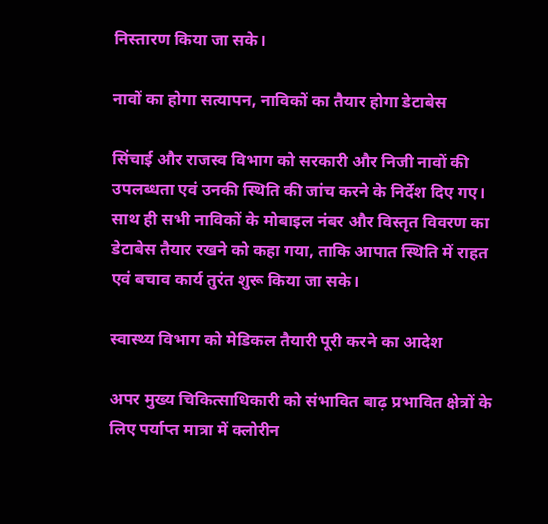निस्तारण किया जा सके।

नावों का होगा सत्यापन, नाविकों का तैयार होगा डेटाबेस

सिंचाई और राजस्व विभाग को सरकारी और निजी नावों की उपलब्धता एवं उनकी स्थिति की जांच करने के निर्देश दिए गए। साथ ही सभी नाविकों के मोबाइल नंबर और विस्तृत विवरण का डेटाबेस तैयार रखने को कहा गया, ताकि आपात स्थिति में राहत एवं बचाव कार्य तुरंत शुरू किया जा सके।

स्वास्थ्य विभाग को मेडिकल तैयारी पूरी करने का आदेश

अपर मुख्य चिकित्साधिकारी को संभावित बाढ़ प्रभावित क्षेत्रों के लिए पर्याप्त मात्रा में क्लोरीन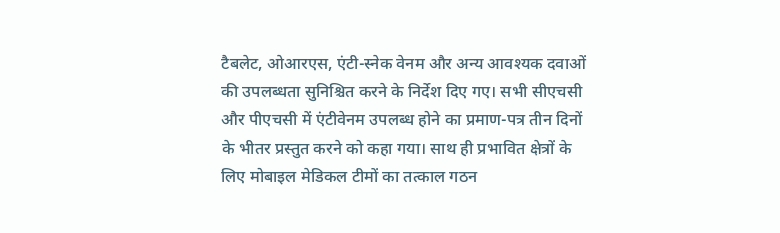टैबलेट, ओआरएस, एंटी-स्नेक वेनम और अन्य आवश्यक दवाओं की उपलब्धता सुनिश्चित करने के निर्देश दिए गए। सभी सीएचसी और पीएचसी में एंटीवेनम उपलब्ध होने का प्रमाण-पत्र तीन दिनों के भीतर प्रस्तुत करने को कहा गया। साथ ही प्रभावित क्षेत्रों के लिए मोबाइल मेडिकल टीमों का तत्काल गठन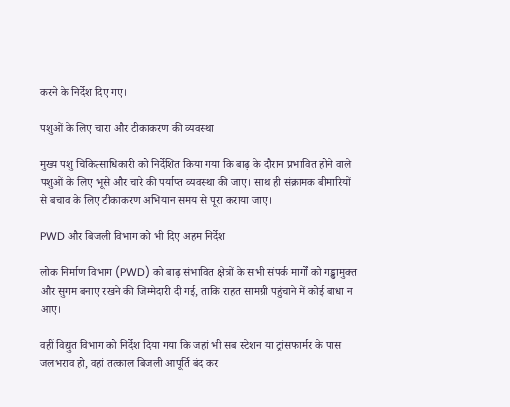करने के निर्देश दिए गए।

पशुओं के लिए चारा और टीकाकरण की व्यवस्था

मुख्य पशु चिकित्साधिकारी को निर्देशित किया गया कि बाढ़ के दौरान प्रभावित होने वाले पशुओं के लिए भूसे और चारे की पर्याप्त व्यवस्था की जाए। साथ ही संक्रामक बीमारियों से बचाव के लिए टीकाकरण अभियान समय से पूरा कराया जाए।

PWD और बिजली विभाग को भी दिए अहम निर्देश

लोक निर्माण विभाग (PWD) को बाढ़ संभावित क्षेत्रों के सभी संपर्क मार्गों को गड्ढामुक्त और सुगम बनाए रखने की जिम्मेदारी दी गई, ताकि राहत सामग्री पहुंचाने में कोई बाधा न आए।

वहीं विद्युत विभाग को निर्देश दिया गया कि जहां भी सब स्टेशन या ट्रांसफार्मर के पास जलभराव हो, वहां तत्काल बिजली आपूर्ति बंद कर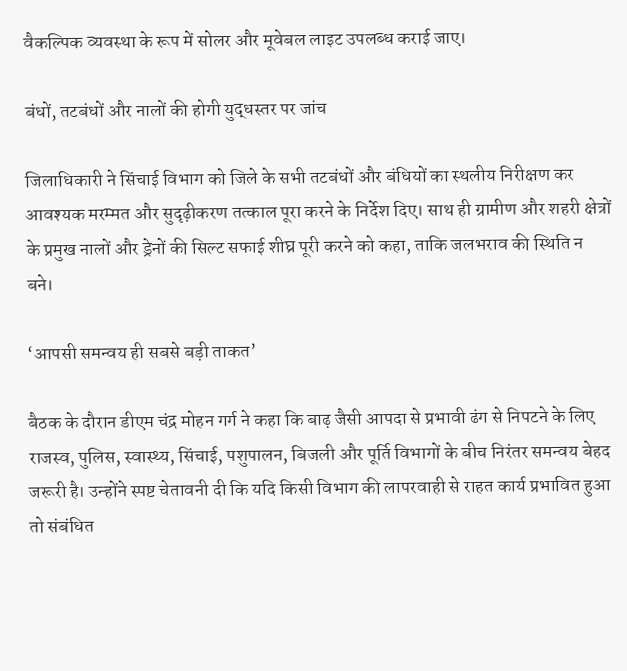वैकल्पिक व्यवस्था के रूप में सोलर और मूवेबल लाइट उपलब्ध कराई जाए।

बंधों, तटबंधों और नालों की होगी युद्धस्तर पर जांच

जिलाधिकारी ने सिंचाई विभाग को जिले के सभी तटबंधों और बंधियों का स्थलीय निरीक्षण कर आवश्यक मरम्मत और सुदृढ़ीकरण तत्काल पूरा करने के निर्देश दिए। साथ ही ग्रामीण और शहरी क्षेत्रों के प्रमुख नालों और ड्रेनों की सिल्ट सफाई शीघ्र पूरी करने को कहा, ताकि जलभराव की स्थिति न बने।

‘आपसी समन्वय ही सबसे बड़ी ताकत’

बैठक के दौरान डीएम चंद्र मोहन गर्ग ने कहा कि बाढ़ जैसी आपदा से प्रभावी ढंग से निपटने के लिए राजस्व, पुलिस, स्वास्थ्य, सिंचाई, पशुपालन, बिजली और पूर्ति विभागों के बीच निरंतर समन्वय बेहद जरूरी है। उन्होंने स्पष्ट चेतावनी दी कि यदि किसी विभाग की लापरवाही से राहत कार्य प्रभावित हुआ तो संबंधित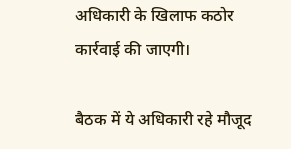अधिकारी के खिलाफ कठोर कार्रवाई की जाएगी।

बैठक में ये अधिकारी रहे मौजूद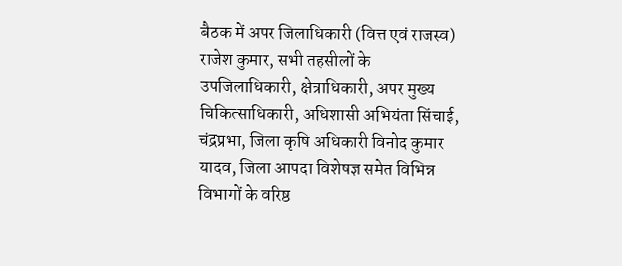बैठक में अपर जिलाधिकारी (वित्त एवं राजस्व) राजेश कुमार, सभी तहसीलों के उपजिलाधिकारी, क्षेत्राधिकारी, अपर मुख्य चिकित्साधिकारी, अधिशासी अभियंता सिंचाई, चंद्रप्रभा, जिला कृषि अधिकारी विनोद कुमार यादव, जिला आपदा विशेषज्ञ समेत विभिन्न विभागों के वरिष्ठ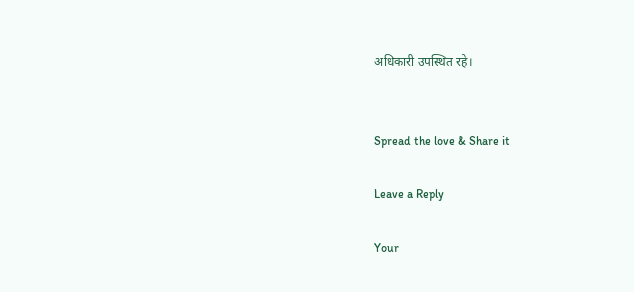अधिकारी उपस्थित रहे।


Spread the love & Share it

Leave a Reply

Your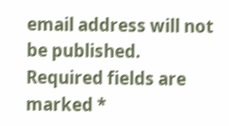email address will not be published. Required fields are marked *